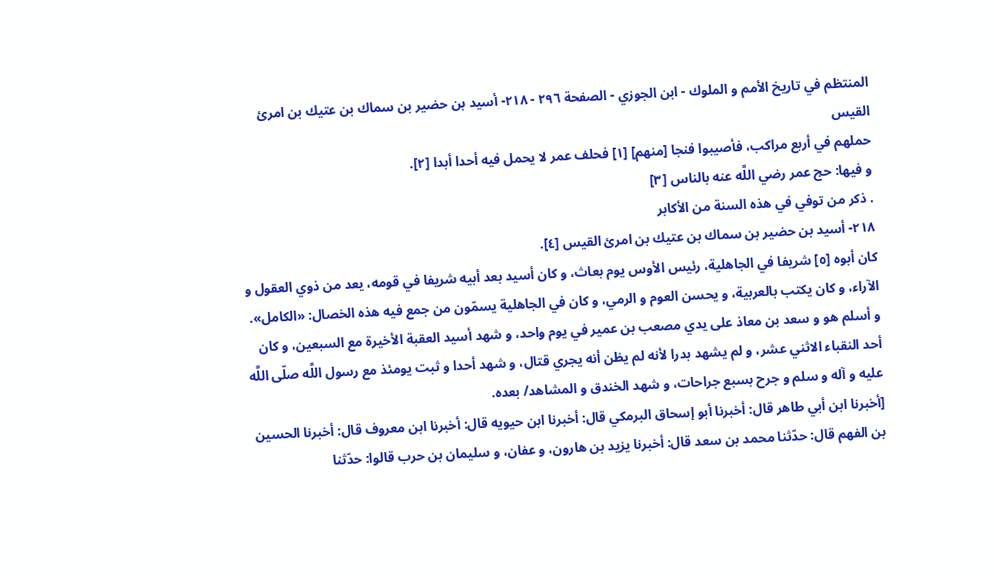المنتظم في تاريخ الأمم و الملوك - ابن الجوزي - الصفحة ٢٩٦ - ٢١٨- أسيد بن حضير بن سماك بن عتيك بن امرئ القيس
حملهم في أربع مراكب، فأصيبوا فنجا [منهم] [١] فحلف عمر لا يحمل فيه أحدا أبدا [٢].
و فيها: حج عمر رضي اللَّه عنه بالناس [٣]
. ذكر من توفي في هذه السنة من الأكابر
٢١٨- أسيد بن حضير بن سماك بن عتيك بن امرئ القيس [٤].
كان أبوه [٥] شريفا في الجاهلية، رئيس الأوس يوم بعاث، و كان أسيد بعد أبيه شريفا في قومه، يعد من ذوي العقول و الآراء، و كان يكتب بالعربية، و يحسن العوم و الرمي، و كان في الجاهلية يسمّون من جمع فيه هذه الخصال: «الكامل». و أسلم هو و سعد بن معاذ على يدي مصعب بن عمير في يوم واحد، و شهد أسيد العقبة الأخيرة مع السبعين، و كان أحد النقباء الاثني عشر، و لم يشهد بدرا لأنه لم يظن أنه يجري قتال، و شهد أحدا و ثبت يومئذ مع رسول اللَّه صلّى اللَّه عليه و آله و سلم و جرح بسبع جراحات، و شهد الخندق و المشاهد/ بعده.
[أخبرنا ابن أبي طاهر قال: أخبرنا أبو إسحاق البرمكي قال: أخبرنا ابن حيويه قال: أخبرنا ابن معروف قال: أخبرنا الحسين بن الفهم قال: حدّثنا محمد بن سعد قال: أخبرنا يزيد بن هارون، و عفان، و سليمان بن حرب قالوا: حدّثنا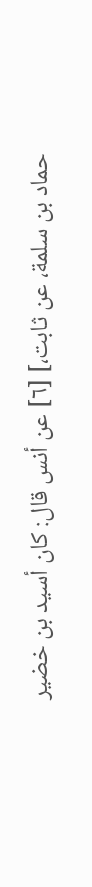حماد بن سلمة، عن ثابت،] [٦] عن أنس قال: كان أسيد بن خضير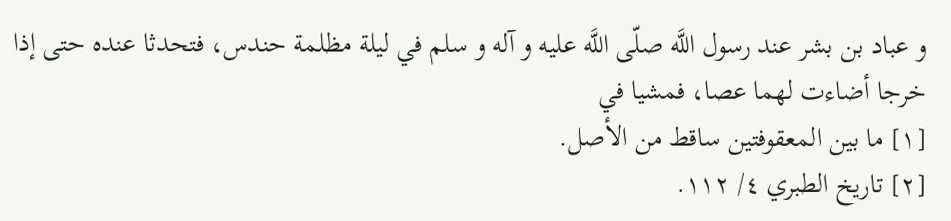و عباد بن بشر عند رسول اللَّه صلّى اللَّه عليه و آله و سلم في ليلة مظلمة حندس، فتحدثا عنده حتى إذا خرجا أضاءت لهما عصا، فمشيا في
[١] ما بين المعقوفتين ساقط من الأصل.
[٢] تاريخ الطبري ٤/ ١١٢.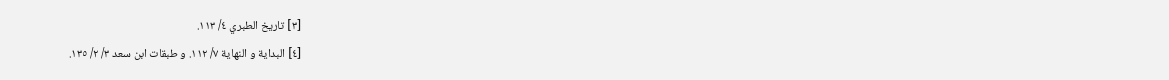[٣] تاريخ الطبري ٤/ ١١٣.
[٤] البداية و النهاية ٧/ ١١٢. و طبقات ابن سعد ٣/ ٢/ ١٣٥.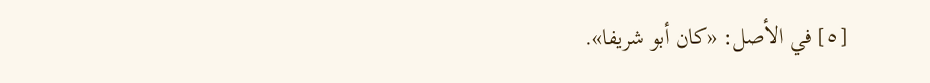[٥] في الأصل: «كان أبو شريفا».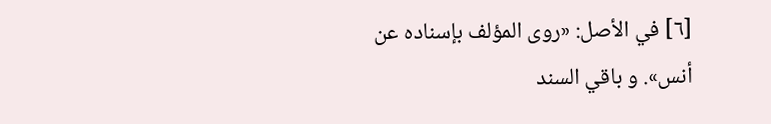[٦] في الأصل: «روى المؤلف بإسناده عن أنس». و باقي السند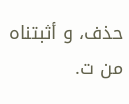حذف، و أثبتناه من ت.